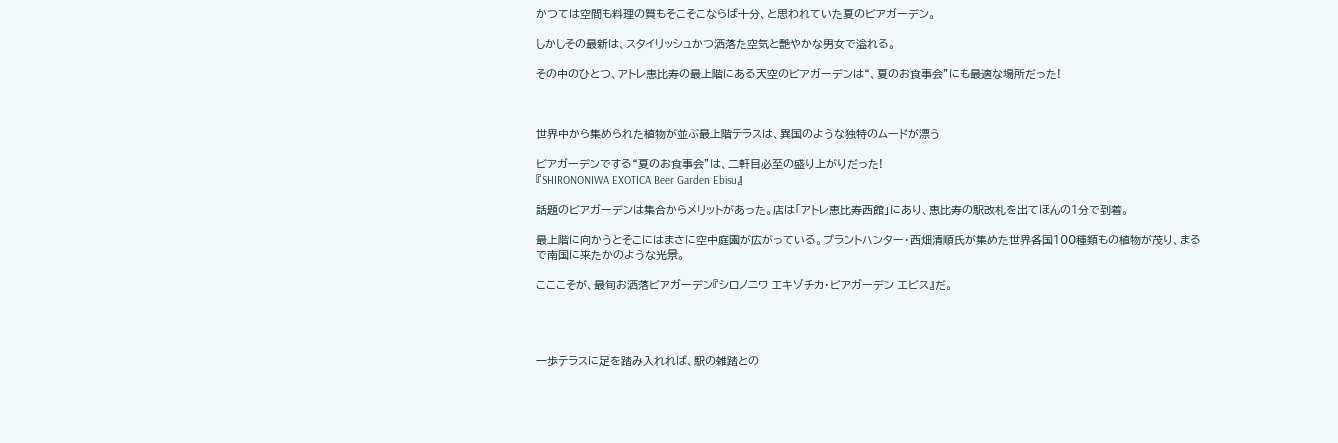かつては空間も料理の質もそこそこならば十分、と思われていた夏のビアガーデン。

しかしその最新は、スタイリッシュかつ洒落た空気と艶やかな男女で溢れる。

その中のひとつ、アトレ恵比寿の最上階にある天空のビアガーデンは“、夏のお食事会”にも最適な場所だった!



世界中から集められた植物が並ぶ最上階テラスは、異国のような独特のムードが漂う

ビアガーデンでする“夏のお食事会”は、二軒目必至の盛り上がりだった!
『SHIRONONIWA EXOTICA Beer Garden Ebisu』

話題のビアガーデンは集合からメリットがあった。店は「アトレ恵比寿西館」にあり、恵比寿の駅改札を出てほんの1分で到着。

最上階に向かうとそこにはまさに空中庭園が広がっている。プラントハンター・西畑清順氏が集めた世界各国100種類もの植物が茂り、まるで南国に来たかのような光景。

こここそが、最旬お洒落ビアガーデン『シロノニワ エキゾチカ・ビアガーデン エビス』だ。




一歩テラスに足を踏み入れれば、駅の雑踏との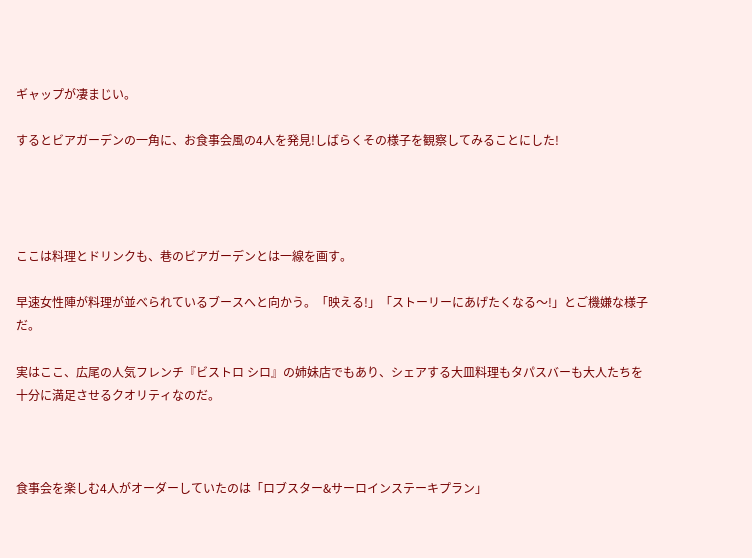ギャップが凄まじい。

するとビアガーデンの一角に、お食事会風の4人を発見!しばらくその様子を観察してみることにした!




ここは料理とドリンクも、巷のビアガーデンとは一線を画す。

早速女性陣が料理が並べられているブースへと向かう。「映える!」「ストーリーにあげたくなる〜!」とご機嫌な様子だ。

実はここ、広尾の人気フレンチ『ビストロ シロ』の姉妹店でもあり、シェアする大皿料理もタパスバーも大人たちを十分に満足させるクオリティなのだ。



食事会を楽しむ4人がオーダーしていたのは「ロブスター&サーロインステーキプラン」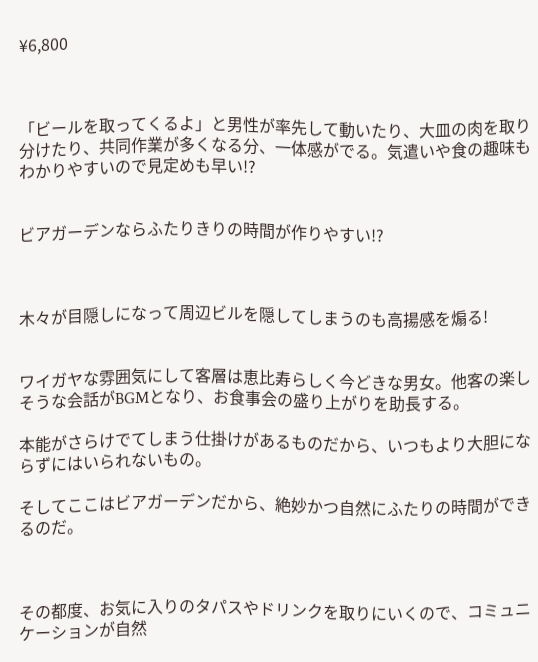¥6,800



「ビールを取ってくるよ」と男性が率先して動いたり、大皿の肉を取り分けたり、共同作業が多くなる分、一体感がでる。気遣いや食の趣味もわかりやすいので見定めも早い!?


ビアガーデンならふたりきりの時間が作りやすい!?



木々が目隠しになって周辺ビルを隠してしまうのも高揚感を煽る!


ワイガヤな雰囲気にして客層は恵比寿らしく今どきな男女。他客の楽しそうな会話がBGMとなり、お食事会の盛り上がりを助長する。

本能がさらけでてしまう仕掛けがあるものだから、いつもより大胆にならずにはいられないもの。

そしてここはビアガーデンだから、絶妙かつ自然にふたりの時間ができるのだ。



その都度、お気に入りのタパスやドリンクを取りにいくので、コミュニケーションが自然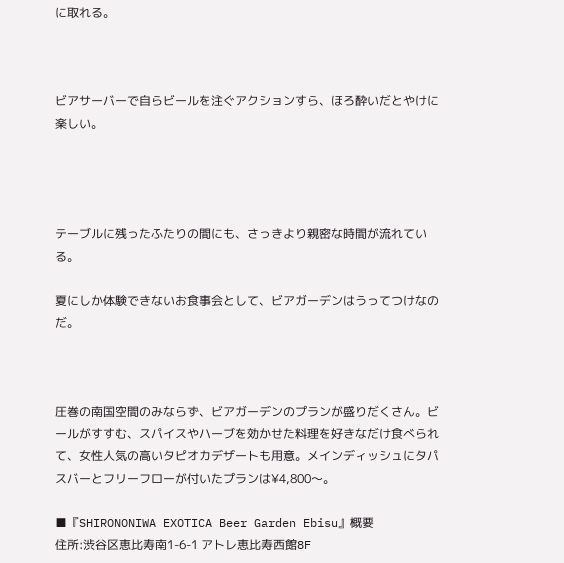に取れる。



ビアサーバーで自らビールを注ぐアクションすら、ほろ酔いだとやけに楽しい。




テーブルに残ったふたりの間にも、さっきより親密な時間が流れている。

夏にしか体験できないお食事会として、ビアガーデンはうってつけなのだ。



圧巻の南国空間のみならず、ビアガーデンのプランが盛りだくさん。ビールがすすむ、スパイスやハーブを効かせた料理を好きなだけ食べられて、女性人気の高いタピオカデザートも用意。メインディッシュにタパスバーとフリーフローが付いたプランは¥4,800〜。

■『SHIRONONIWA EXOTICA Beer Garden Ebisu』概要
住所:渋谷区恵比寿南1-6-1 アトレ恵比寿西館8F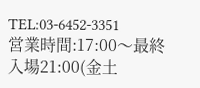TEL:03-6452-3351
営業時間:17:00〜最終入場21:00(金土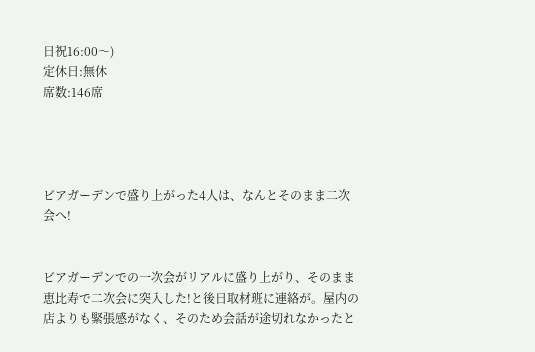日祝16:00〜)
定休日:無休
席数:146席




ビアガーデンで盛り上がった4人は、なんとそのまま二次会へ!


ビアガーデンでの一次会がリアルに盛り上がり、そのまま恵比寿で二次会に突入した!と後日取材班に連絡が。屋内の店よりも緊張感がなく、そのため会話が途切れなかったと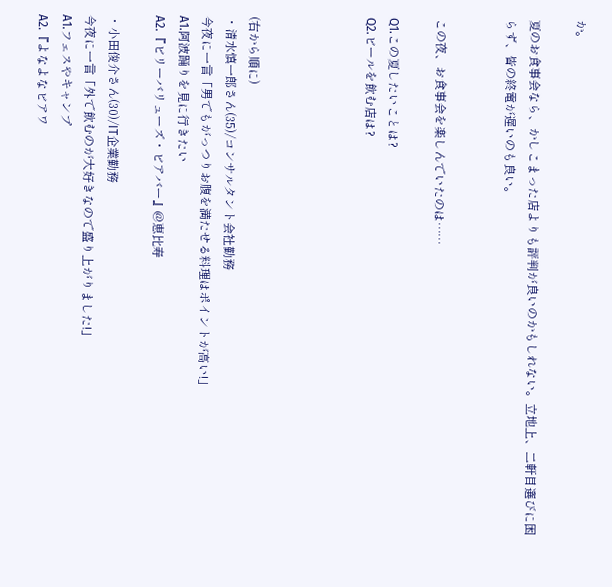か。

夏のお食事会なら、かしこまった店よりも評判が良いのかもしれない。立地上、二軒目選びに困らず、皆の終電が遅いのも良い。


この夜、お食事会を楽しんでいたのは……

Q1.この夏したいことは?
Q2.ビールを飲む店は?




(右から順に)
・清水慎一郎さん(35)/コンサルタント会社勤務
今夜に一言「男でもがっつりお腹を満たせる料理はポイントが高い!」
A1.阿波踊りを見に行きたい
A2.『ビリーバリューズ・ビアバー』@恵比寿

・小田俊介さん(30)/IT企業勤務
今夜に一言「外で飲むのが大好きなので盛り上がりました!」
A1.フェスやキャンプ
A2.『よなよなビアワ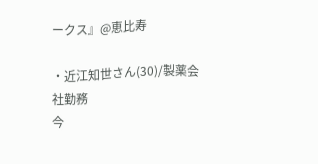ークス』@恵比寿

・近江知世さん(30)/製薬会社勤務
今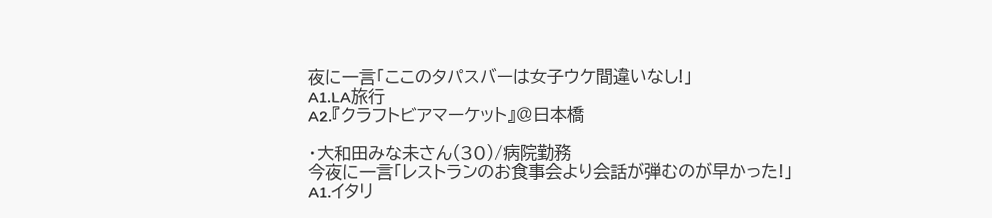夜に一言「ここのタパスバーは女子ウケ間違いなし!」
A1.LA旅行
A2.『クラフトビアマーケット』@日本橋

・大和田みな未さん(30)/病院勤務
今夜に一言「レストランのお食事会より会話が弾むのが早かった!」
A1.イタリ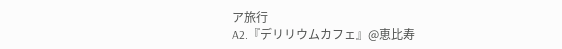ア旅行
A2.『デリリウムカフェ』@恵比寿